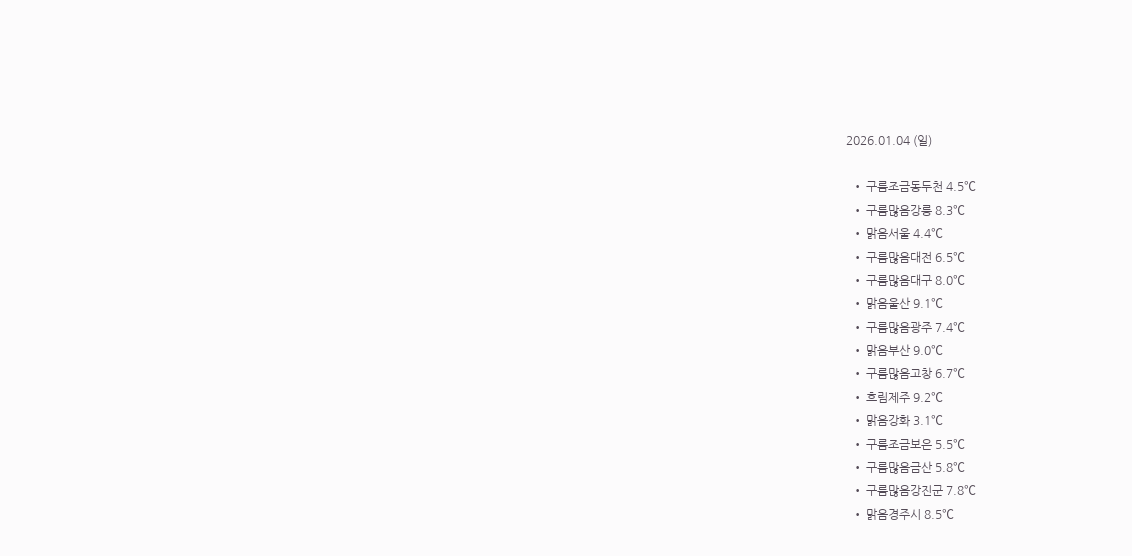2026.01.04 (일)

  • 구름조금동두천 4.5℃
  • 구름많음강릉 8.3℃
  • 맑음서울 4.4℃
  • 구름많음대전 6.5℃
  • 구름많음대구 8.0℃
  • 맑음울산 9.1℃
  • 구름많음광주 7.4℃
  • 맑음부산 9.0℃
  • 구름많음고창 6.7℃
  • 흐림제주 9.2℃
  • 맑음강화 3.1℃
  • 구름조금보은 5.5℃
  • 구름많음금산 5.8℃
  • 구름많음강진군 7.8℃
  • 맑음경주시 8.5℃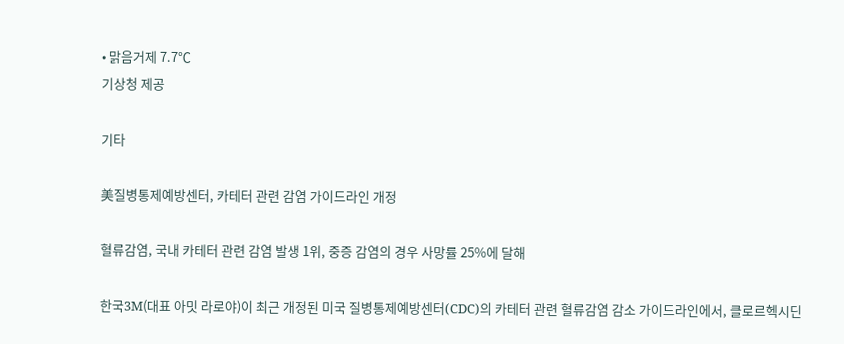• 맑음거제 7.7℃
기상청 제공

기타

美질병통제예방센터, 카테터 관련 감염 가이드라인 개정

혈류감염, 국내 카테터 관련 감염 발생 1위, 중증 감염의 경우 사망률 25%에 달해

한국3M(대표 아밋 라로야)이 최근 개정된 미국 질병통제예방센터(CDC)의 카테터 관련 혈류감염 감소 가이드라인에서, 클로르헥시딘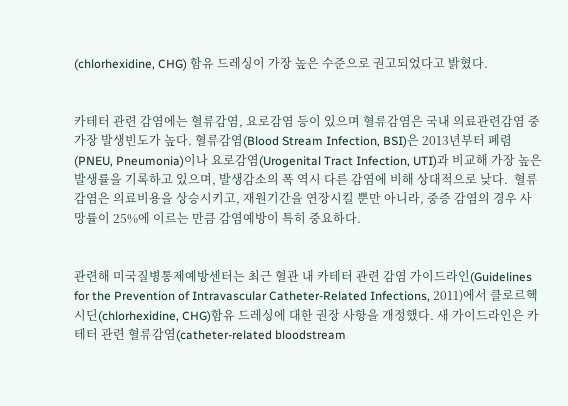(chlorhexidine, CHG) 함유 드레싱이 가장 높은 수준으로 권고되었다고 밝혔다.


카테터 관련 감염에는 혈류감염, 요로감염 등이 있으며 혈류감염은 국내 의료관련감염 중 가장 발생빈도가 높다. 혈류감염(Blood Stream Infection, BSI)은 2013년부터 폐렴(PNEU, Pneumonia)이나 요로감염(Urogenital Tract Infection, UTI)과 비교해 가장 높은 발생률을 기록하고 있으며, 발생감소의 폭 역시 다른 감염에 비해 상대적으로 낮다.  혈류감염은 의료비용을 상승시키고, 재원기간을 연장시킬 뿐만 아니라, 중증 감염의 경우 사망률이 25%에 이르는 만큼 감염예방이 특히 중요하다.


관련해 미국질병통제예방센터는 최근 혈관 내 카테터 관련 감염 가이드라인(Guidelines for the Prevention of Intravascular Catheter-Related Infections, 2011)에서 클로르헥시딘(chlorhexidine, CHG)함유 드레싱에 대한 권장 사항을 개정했다. 새 가이드라인은 카테터 관련 혈류감염(catheter-related bloodstream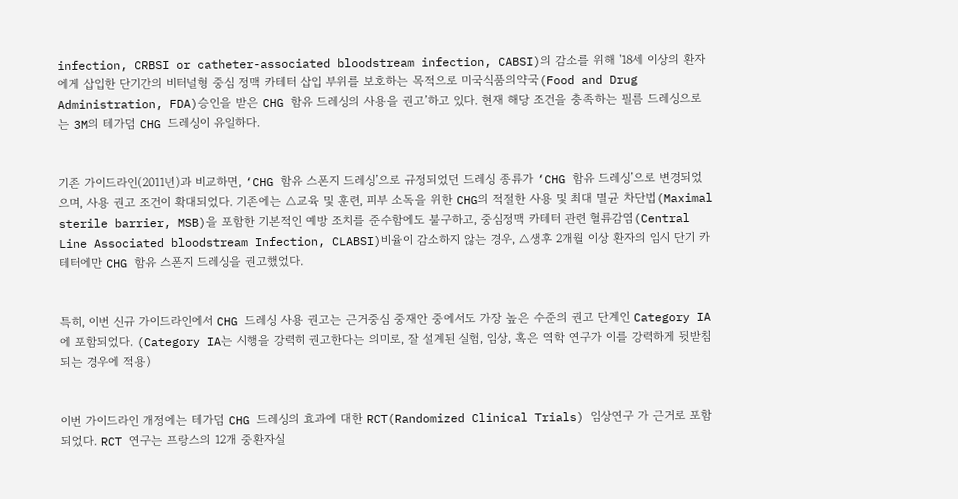infection, CRBSI or catheter-associated bloodstream infection, CABSI)의 감소를 위해 '18세 이상의 환자에게 삽입한 단기간의 비터널형 중심 정맥 카테터 삽입 부위를 보호하는 목적으로 미국식품의약국(Food and Drug Administration, FDA)승인을 받은 CHG 함유 드레싱의 사용을 권고’하고 있다. 현재 해당 조건을 충족하는 필름 드레싱으로는 3M의 테가덤 CHG 드레싱이 유일하다.


기존 가이드라인(2011년)과 비교하면, ‘CHG 함유 스폰지 드레싱’으로 규정되었던 드레싱 종류가 ‘CHG 함유 드레싱’으로 변경되었으며, 사용 권고 조건이 확대되었다. 기존에는 △교육 및 훈련, 피부 소독을 위한 CHG의 적절한 사용 및 최대 멸균 차단법(Maximal sterile barrier, MSB)을 포함한 기본적인 예방 조치를 준수함에도 불구하고, 중심정맥 카테터 관련 혈류감염(Central Line Associated bloodstream Infection, CLABSI)비율이 감소하지 않는 경우, △생후 2개월 이상 환자의 임시 단기 카테터에만 CHG 함유 스폰지 드레싱을 권고했었다.


특히, 이번 신규 가이드라인에서 CHG 드레싱 사용 권고는 근거중심 중재안 중에서도 가장 높은 수준의 권고 단계인 Category IA에 포함되었다. (Category IA는 시행을 강력히 권고한다는 의미로, 잘 설계된 실험, 임상, 혹은 역학 연구가 이를 강력하게 뒷받침되는 경우에 적용)


이번 가이드라인 개정에는 테가덤 CHG 드레싱의 효과에 대한 RCT(Randomized Clinical Trials) 임상연구 가 근거로 포함되었다. RCT 연구는 프랑스의 12개 중환자실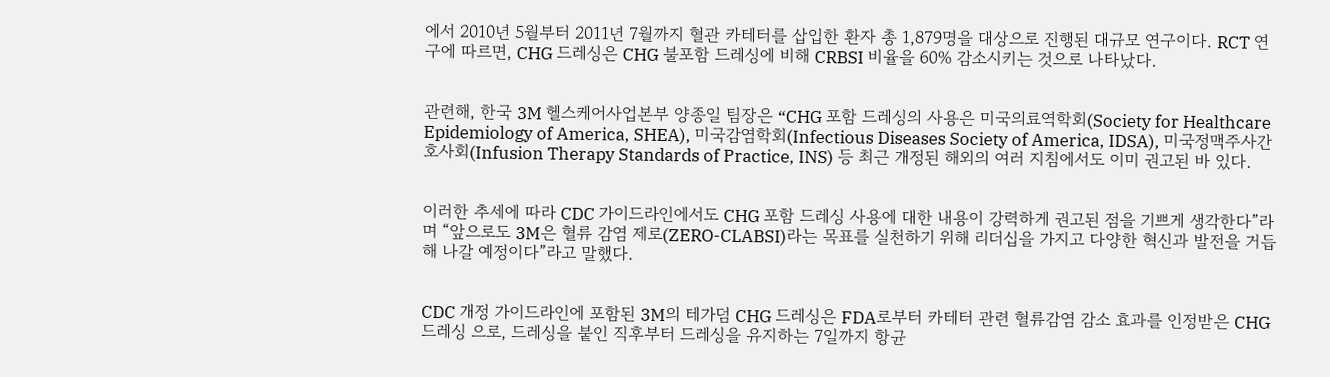에서 2010년 5월부터 2011년 7월까지 혈관 카테터를 삽입한 환자 총 1,879명을 대상으로 진행된 대규모 연구이다. RCT 연구에 따르면, CHG 드레싱은 CHG 불포함 드레싱에 비해 CRBSI 비율을 60% 감소시키는 것으로 나타났다.


관련해, 한국 3M 헬스케어사업본부 양종일 팀장은 “CHG 포함 드레싱의 사용은 미국의료역학회(Society for Healthcare Epidemiology of America, SHEA), 미국감염학회(Infectious Diseases Society of America, IDSA), 미국정맥주사간호사회(Infusion Therapy Standards of Practice, INS) 등 최근 개정된 해외의 여러 지침에서도 이미 권고된 바 있다.


이러한 추세에 따라 CDC 가이드라인에서도 CHG 포함 드레싱 사용에 대한 내용이 강력하게 권고된 점을 기쁘게 생각한다”라며 “앞으로도 3M은 혈류 감염 제로(ZERO-CLABSI)라는 목표를 실천하기 위해 리더십을 가지고 다양한 혁신과 발전을 거듭해 나갈 예정이다”라고 말했다.


CDC 개정 가이드라인에 포함된 3M의 테가덤 CHG 드레싱은 FDA로부터 카테터 관련 혈류감염 감소 효과를 인정받은 CHG 드레싱 으로, 드레싱을 붙인 직후부터 드레싱을 유지하는 7일까지 항균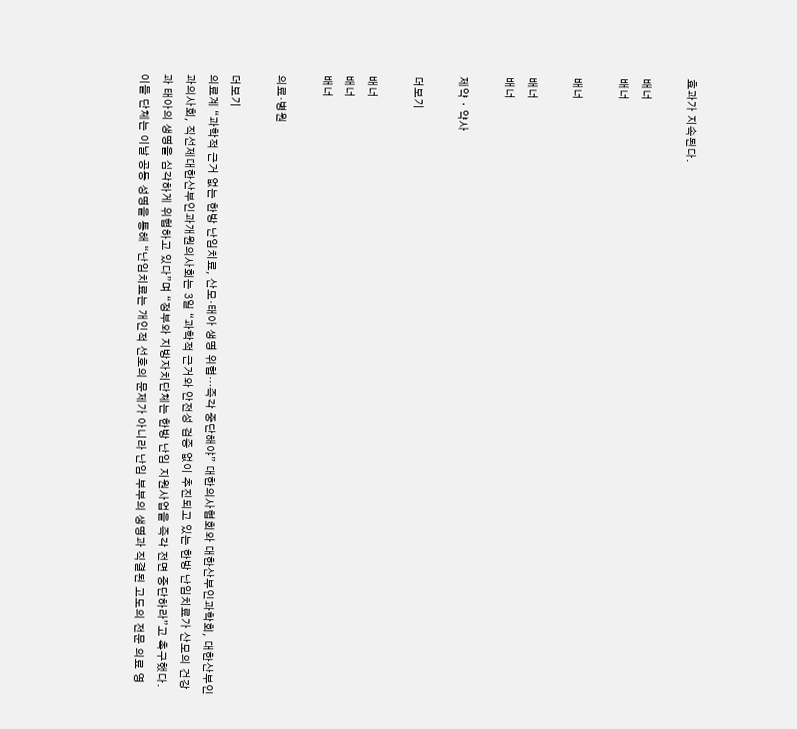효과가 지속된다.

배너
배너

배너

배너
배너

제약ㆍ약사

더보기

배너
배너
배너

의료·병원

더보기
의료계 “과학적 근거 없는 한방 난임치료, 산모·태아 생명 위협…즉각 중단해야” 대한의사협회와 대한산부인과학회, 대한산부인과의사회, 직선제대한산부인과개원의사회는 3일 “과학적 근거와 안전성 검증 없이 추진되고 있는 한방 난임치료가 산모의 건강과 태아의 생명을 심각하게 위협하고 있다”며 “정부와 지방자치단체는 한방 난임 지원사업을 즉각 전면 중단하라”고 촉구했다. 이들 단체는 이날 공동 성명을 통해 “난임치료는 개인적 선호의 문제가 아니라 난임 부부의 생명과 직결된 고도의 전문 의료 영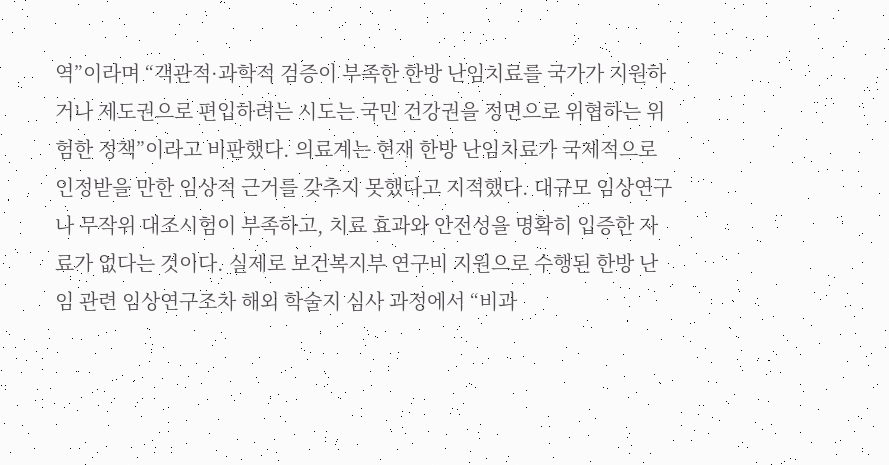역”이라며 “객관적·과학적 검증이 부족한 한방 난임치료를 국가가 지원하거나 제도권으로 편입하려는 시도는 국민 건강권을 정면으로 위협하는 위험한 정책”이라고 비판했다. 의료계는 현재 한방 난임치료가 국제적으로 인정받을 만한 임상적 근거를 갖추지 못했다고 지적했다. 대규모 임상연구나 무작위 대조시험이 부족하고, 치료 효과와 안전성을 명확히 입증한 자료가 없다는 것이다. 실제로 보건복지부 연구비 지원으로 수행된 한방 난임 관련 임상연구조차 해외 학술지 심사 과정에서 “비과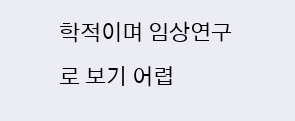학적이며 임상연구로 보기 어렵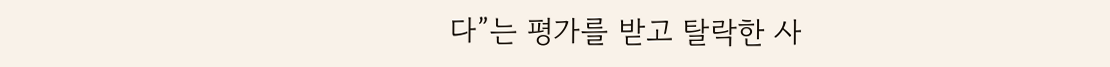다”는 평가를 받고 탈락한 사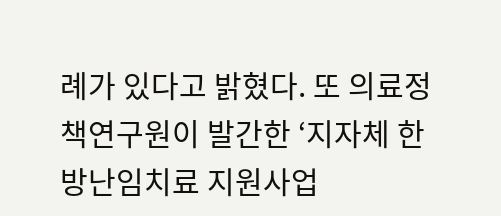례가 있다고 밝혔다. 또 의료정책연구원이 발간한 ‘지자체 한방난임치료 지원사업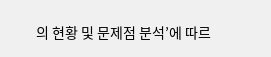의 현황 및 문제점 분석’에 따르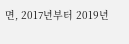면, 2017년부터 2019년